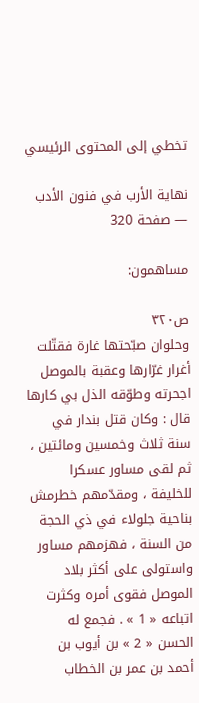تخطي إلى المحتوى الرئيسي

نهاية الأرب في فنون الأدب — صفحة 320

مساهمون:

ص٣٢٠
وحلوان صبّحتها غارة فقتّلت أغرار غرّارها وعقبة بالموصل اجحرته وطوّقه الذل بي كارها
قال : وكان قتل بندار في سنة ثلاث وخمسين ومائتين ، ثم لقى مساور عسكرا للخليفة ، ومقدّمهم خطرمش بناحية جلولاء في ذي الحجة من السنة ، فهزمهم مساور واستولى على أكثر بلاد الموصل فقوى أمره وكثرت اتباعه « 1 » . فجمع له الحسن « 2 » بن أيوب بن أحمد بن عمر بن الخطاب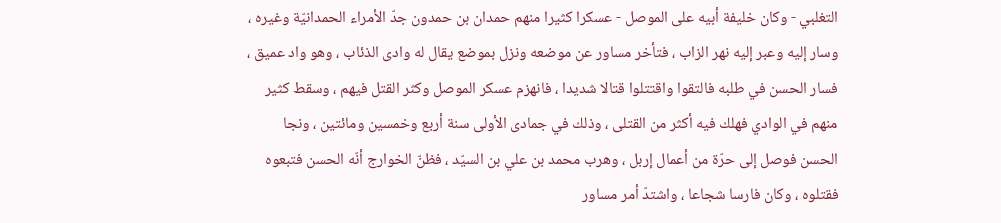التغلبي - وكان خليفة أبيه على الموصل - عسكرا كثيرا منهم حمدان بن حمدون جدّ الأمراء الحمدانيّة وغيره ، وسار إليه وعبر إليه نهر الزاب ، فتأخر مساور عن موضعه ونزل بموضع يقال له وادى الذئاب ، وهو واد عميق ، فسار الحسن في طلبه فالتقوا واقتتلوا قتالا شديدا ، فانهزم عسكر الموصل وكثر القتل فيهم ، وسقط كثير منهم في الوادي فهلك فيه أكثر من القتلى ، وذلك في جمادى الأولى سنة أربع وخمسين ومائتين ، ونجا الحسن فوصل إلى حرّة من أعمال إربل ، وهرب محمد بن علي بن السيّد ، فظنّ الخوارج أنّه الحسن فتبعوه فقتلوه ، وكان فارسا شجاعا ، واشتدّ أمر مساور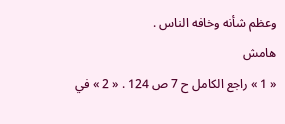وعظم شأنه وخافه الناس .
هامش
« 1 » راجع الكامل ح 7 ص 124 . « 2 » في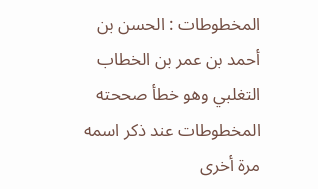المخطوطات : الحسن بن أحمد بن عمر بن الخطاب التغلبي وهو خطأ صححته المخطوطات عند ذكر اسمه مرة أخرى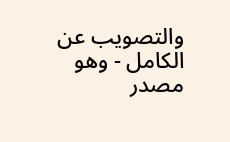والتصويب عن الكامل - وهو مصدر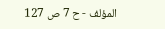المؤلف - ح 7 ص 127